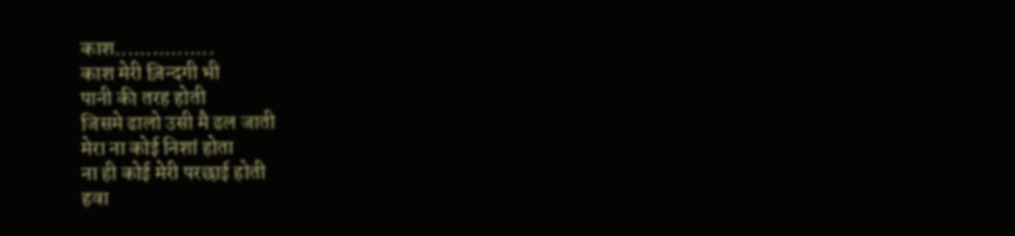काश................
काश मेरी ज़िन्दगी भी
पानी की तरह होती
जिसमे ढालो उसी मै ढल जाती
मेरा ना कोई निशां होता
ना ही कोई मेरी परछाई होती
हवा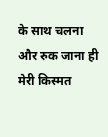के साथ चलना
और रुक जाना ही मेरी किस्मत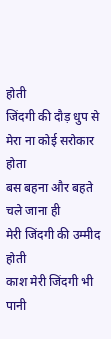होती
जिंदगी की दौड़ धुप से
मेरा ना कोई सरोकार होता
बस बहना और बहते चले जाना ही
मेरी जिंदगी की उम्मीद होती
काश मेरी जिंदगी भी
पानी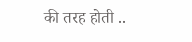की तरह होती ..